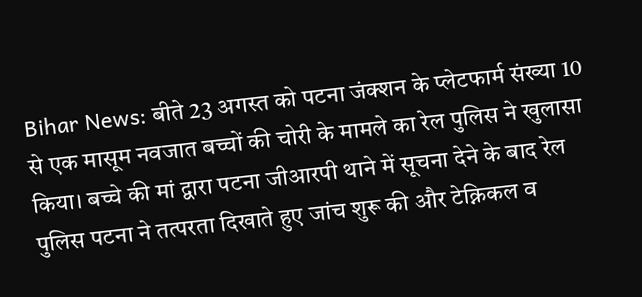Bihar News: बीते 23 अगस्त को पटना जंक्शन के प्लेटफार्म संख्या 10 से एक मासूम नवजात बच्चों की चोरी के मामले का रेल पुलिस ने खुलासा किया। बच्चे की मां द्वारा पटना जीआरपी थाने में सूचना देने के बाद रेल पुलिस पटना ने तत्परता दिखाते हुए जांच शुरू की और टेक्निकल व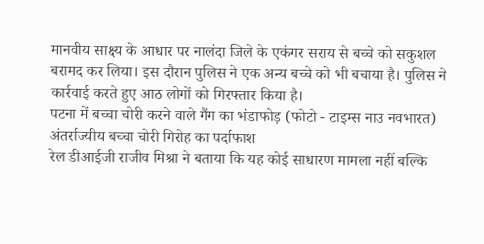मानवीय साक्ष्य के आधार पर नालंदा जिले के एकंगर सराय से बच्चे को सकुशल बरामद कर लिया। इस दौरान पुलिस ने एक अन्य बच्चे को भी बचाया है। पुलिस ने कार्रवाई करते हुए आठ लोगों को गिरफ्तार किया है।
पटना में बच्चा चोरी करने वाले गैंग का भंडाफोड़ (फोटो - टाइम्स नाउ नवभारत)
अंतर्राज्यीय बच्चा चोरी गिरोह का पर्दाफाश
रेल डीआईजी राजीव मिश्रा ने बताया कि यह कोई साधारण मामला नहीं बल्कि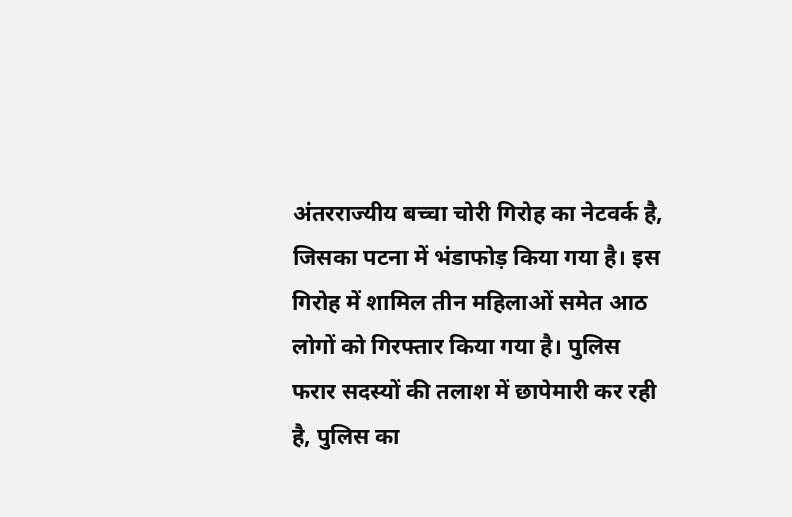अंतरराज्यीय बच्चा चोरी गिरोह का नेटवर्क है, जिसका पटना में भंडाफोड़ किया गया है। इस गिरोह में शामिल तीन महिलाओं समेत आठ लोगों को गिरफ्तार किया गया है। पुलिस फरार सदस्यों की तलाश में छापेमारी कर रही है, पुलिस का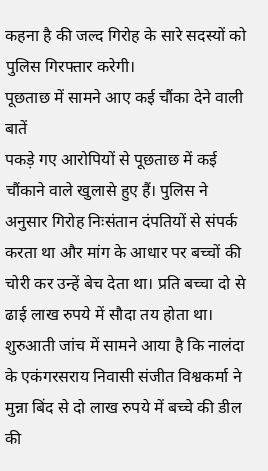कहना है की जल्द गिरोह के सारे सदस्यों को पुलिस गिरफ्तार करेगी।
पूछताछ में सामने आए कई चौंका देने वाली बातें
पकड़े गए आरोपियों से पूछताछ में कई चौंकाने वाले खुलासे हुए हैं। पुलिस ने अनुसार गिरोह निःसंतान दंपतियों से संपर्क करता था और मांग के आधार पर बच्चों की चोरी कर उन्हें बेच देता था। प्रति बच्चा दो से ढाई लाख रुपये में सौदा तय होता था। शुरुआती जांच में सामने आया है कि नालंदा के एकंगरसराय निवासी संजीत विश्वकर्मा ने मुन्ना बिंद से दो लाख रुपये में बच्चे की डील की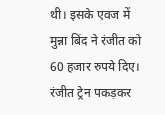थी। इसके एवज में मुन्ना बिंद ने रंजीत को 60 हजार रुपये दिए। रंजीत ट्रेन पकड़कर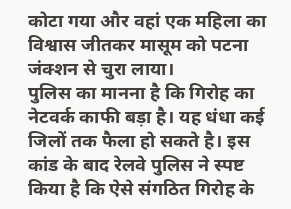कोटा गया और वहां एक महिला का विश्वास जीतकर मासूम को पटना जंक्शन से चुरा लाया।
पुलिस का मानना है कि गिरोह का नेटवर्क काफी बड़ा है। यह धंधा कई जिलों तक फैला हो सकते है। इस कांड के बाद रेलवे पुलिस ने स्पष्ट किया है कि ऐसे संगठित गिरोह के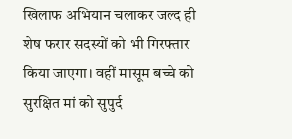खिलाफ अभियान चलाकर जल्द ही शेष फरार सदस्यों को भी गिरफ्तार किया जाएगा। वहीं मासूम बच्चे को सुरक्षित मां को सुपुर्द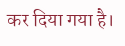कर दिया गया है।